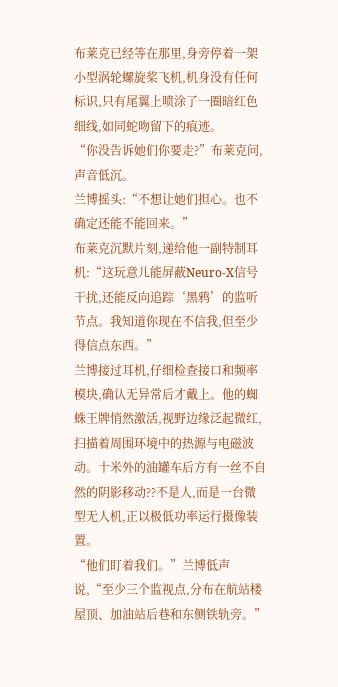布莱克已经等在那里,身旁停着一架小型涡轮螺旋桨飞机,机身没有任何标识,只有尾翼上喷涂了一圈暗红色细线,如同蛇吻留下的痕迹。
“你没告诉她们你要走?”布莱克问,声音低沉。
兰博摇头:“不想让她们担心。也不确定还能不能回来。”
布莱克沉默片刻,递给他一副特制耳机:“这玩意儿能屏蔽Neuro-X信号干扰,还能反向追踪‘黑鸦’的监听节点。我知道你现在不信我,但至少得信点东西。”
兰博接过耳机,仔细检查接口和频率模块,确认无异常后才戴上。他的蜘蛛王牌悄然激活,视野边缘泛起微红,扫描着周围环境中的热源与电磁波动。十米外的油罐车后方有一丝不自然的阴影移动??不是人,而是一台微型无人机,正以极低功率运行摄像装置。
“他们盯着我们。”兰博低声说,“至少三个监视点,分布在航站楼屋顶、加油站后巷和东侧铁轨旁。”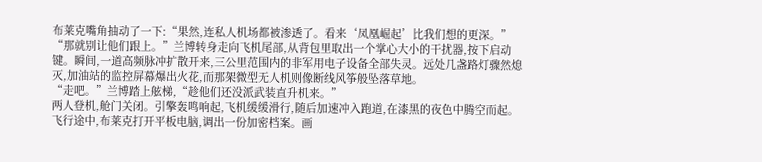布莱克嘴角抽动了一下:“果然,连私人机场都被渗透了。看来‘凤凰崛起’比我们想的更深。”
“那就别让他们跟上。”兰博转身走向飞机尾部,从背包里取出一个掌心大小的干扰器,按下启动键。瞬间,一道高频脉冲扩散开来,三公里范围内的非军用电子设备全部失灵。远处几盏路灯骤然熄灭,加油站的监控屏幕爆出火花,而那架微型无人机则像断线风筝般坠落草地。
“走吧。”兰博踏上舷梯,“趁他们还没派武装直升机来。”
两人登机,舱门关闭。引擎轰鸣响起,飞机缓缓滑行,随后加速冲入跑道,在漆黑的夜色中腾空而起。
飞行途中,布莱克打开平板电脑,调出一份加密档案。画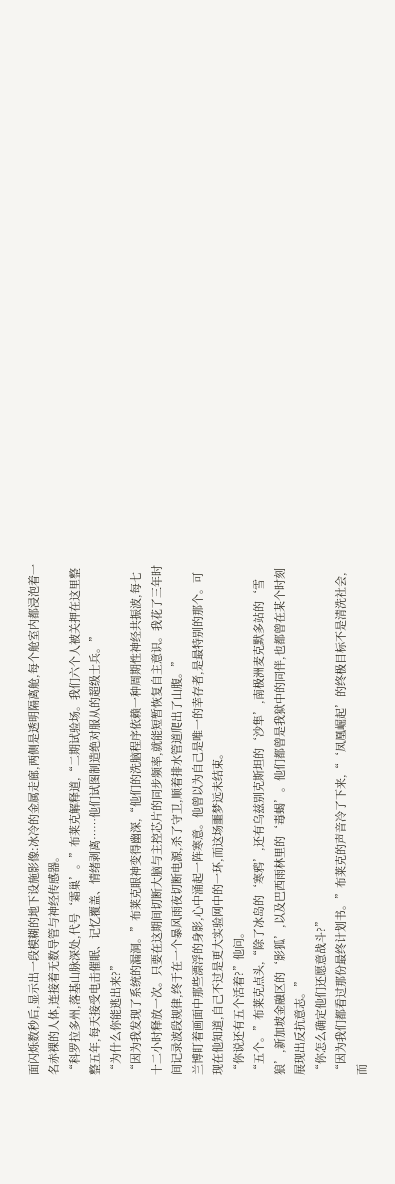面闪烁数秒后,显示出一段模糊的地下设施影像:冰冷的金属走廊,两侧是透明隔离舱,每个舱室内都浸泡着一名赤裸的人体,连接着无数导管与神经传感器。
“科罗拉多州,落基山脉深处,代号‘霜巢’。”布莱克解释道,“二期试验场。我们六个人被关押在这里整整五年,每天接受电击催眠、记忆覆盖、情绪剥离……他们试图制造绝对服从的超级士兵。”
“为什么你能逃出来?”
“因为我发现了系统的漏洞。”布莱克眼神变得幽深,“他们的洗脑程序依赖一种周期性神经共振波,每七十二小时释放一次。只要在这期间切断大脑与主控芯片的同步频率,就能短暂恢复自主意识。我花了三年时间记录波段规律,终于在一个暴风雨夜切断电源,杀了守卫,顺着排水管道爬出了山腹。”
兰博盯着画面中那些漂浮的身影,心中涌起一阵寒意。他曾以为自己是唯一的幸存者,是最特别的那个。可现在他知道,自己不过是更大实验网中的一环,而这场噩梦远未结束。
“你说还有五个活着?”他问。
“五个。”布莱克点头,“除了冰岛的‘寒鸦’,还有乌兹别克斯坦的‘沙隼’,南极洲麦克默多站的‘雪狼’,新加坡金融区的‘影狐’,以及巴西雨林里的‘毒蝎’。他们都曾是我狱中的同伴,也都曾在某个时刻展现出反抗意志。”
“你怎么确定他们还愿意战斗?”
“因为我们都看过那份最终计划书。”布莱克的声音冷了下来,“‘凤凰崛起’的终极目标不是清洗社会,而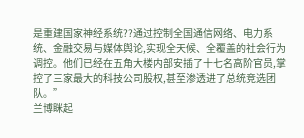是重建国家神经系统??通过控制全国通信网络、电力系统、金融交易与媒体舆论,实现全天候、全覆盖的社会行为调控。他们已经在五角大楼内部安插了十七名高阶官员,掌控了三家最大的科技公司股权,甚至渗透进了总统竞选团队。”
兰博眯起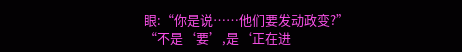眼:“你是说……他们要发动政变?”
“不是‘要’,是‘正在进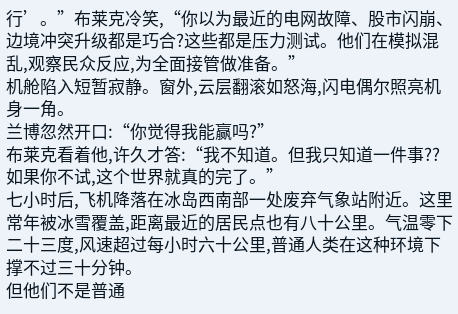行’。”布莱克冷笑,“你以为最近的电网故障、股市闪崩、边境冲突升级都是巧合?这些都是压力测试。他们在模拟混乱,观察民众反应,为全面接管做准备。”
机舱陷入短暂寂静。窗外,云层翻滚如怒海,闪电偶尔照亮机身一角。
兰博忽然开口:“你觉得我能赢吗?”
布莱克看着他,许久才答:“我不知道。但我只知道一件事??如果你不试,这个世界就真的完了。”
七小时后,飞机降落在冰岛西南部一处废弃气象站附近。这里常年被冰雪覆盖,距离最近的居民点也有八十公里。气温零下二十三度,风速超过每小时六十公里,普通人类在这种环境下撑不过三十分钟。
但他们不是普通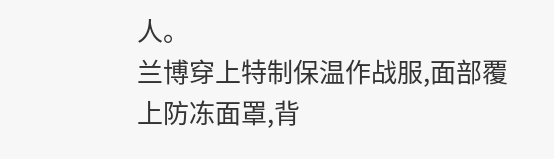人。
兰博穿上特制保温作战服,面部覆上防冻面罩,背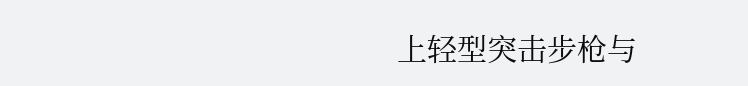上轻型突击步枪与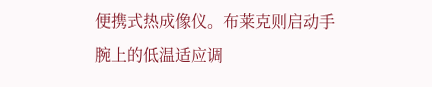便携式热成像仪。布莱克则启动手腕上的低温适应调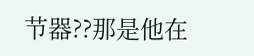节器??那是他在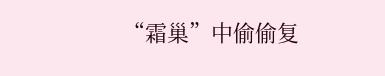“霜巢”中偷偷复